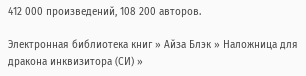412 000 произведений, 108 200 авторов.

Электронная библиотека книг » Айза Блэк » Наложница для дракона инквизитора (СИ) »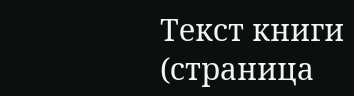Текст книги (страница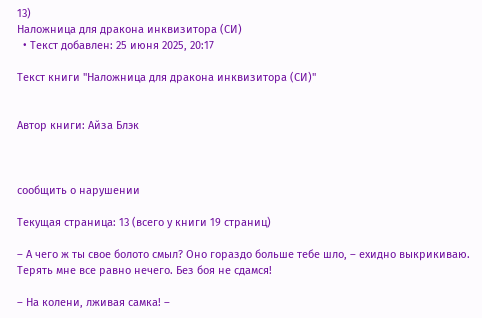13)
Наложница для дракона инквизитора (СИ)
  • Текст добавлен: 25 июня 2025, 20:17

Текст книги "Наложница для дракона инквизитора (СИ)"


Автор книги: Айза Блэк



сообщить о нарушении

Текущая страница: 13 (всего у книги 19 страниц)

– А чего ж ты свое болото смыл? Оно гораздо больше тебе шло, – ехидно выкрикиваю. Терять мне все равно нечего. Без боя не сдамся!

– На колени, лживая самка! –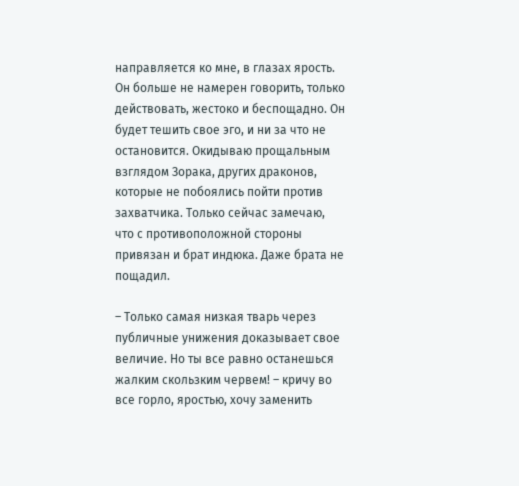направляется ко мне, в глазах ярость. Он больше не намерен говорить, только действовать, жестоко и беспощадно. Он будет тешить свое эго, и ни за что не остановится. Окидываю прощальным взглядом Зорака, других драконов, которые не побоялись пойти против захватчика. Только сейчас замечаю, что с противоположной стороны привязан и брат индюка. Даже брата не пощадил.

– Только самая низкая тварь через публичные унижения доказывает свое величие. Но ты все равно останешься жалким скользким червем! – кричу во все горло, яростью, хочу заменить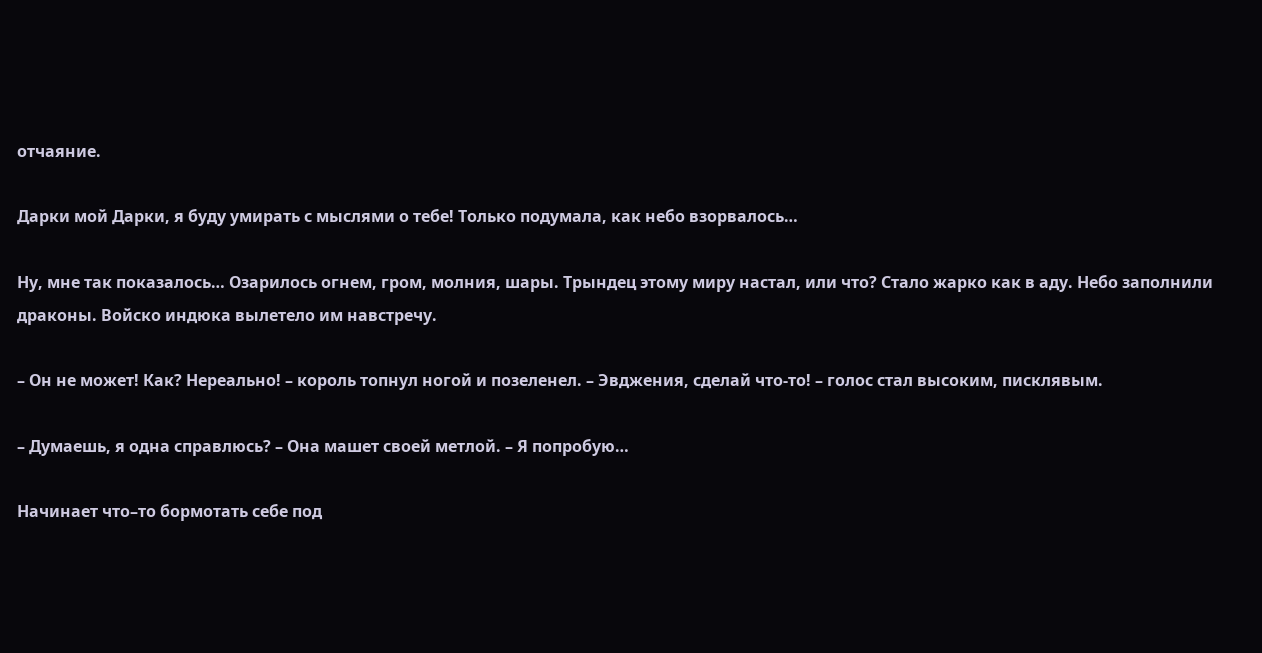отчаяние.

Дарки мой Дарки, я буду умирать с мыслями о тебе! Только подумала, как небо взорвалось…

Ну, мне так показалось… Озарилось огнем, гром, молния, шары. Трындец этому миру настал, или что? Стало жарко как в аду. Небо заполнили драконы. Войско индюка вылетело им навстречу.

– Он не может! Как? Нереально! – король топнул ногой и позеленел. – Эвджения, сделай что-то! – голос стал высоким, писклявым.

– Думаешь, я одна справлюсь? – Она машет своей метлой. – Я попробую…

Начинает что–то бормотать себе под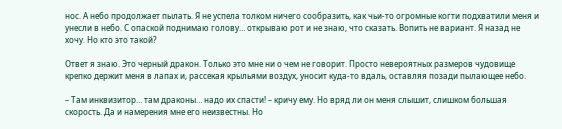нос. А небо продолжает пылать. Я не успела толком ничего сообразить, как чьи-то огромные когти подхватили меня и унесли в небо. С опаской поднимаю голову… открываю рот и не знаю, что сказать. Вопить не вариант. Я назад не хочу. Но кто это такой?

Ответ я знаю. Это черный дракон. Только это мне ни о чем не говорит. Просто невероятных размеров чудовище крепко держит меня в лапах и, рассекая крыльями воздух, уносит куда-то вдаль, оставляя позади пылающее небо.

– Там инквизитор… там драконы… надо их спасти! – кричу ему. Но вряд ли он меня слышит, слишком большая скорость. Да и намерения мне его неизвестны. Но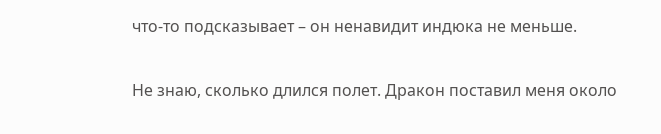что-то подсказывает – он ненавидит индюка не меньше.

Не знаю, сколько длился полет. Дракон поставил меня около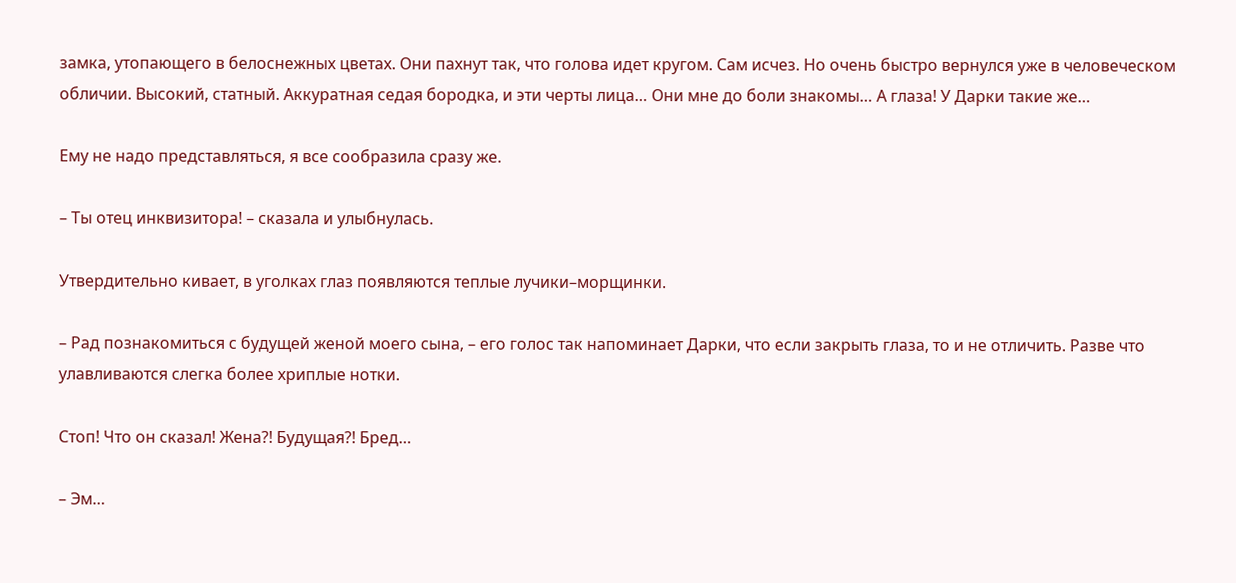замка, утопающего в белоснежных цветах. Они пахнут так, что голова идет кругом. Сам исчез. Но очень быстро вернулся уже в человеческом обличии. Высокий, статный. Аккуратная седая бородка, и эти черты лица… Они мне до боли знакомы… А глаза! У Дарки такие же…

Ему не надо представляться, я все сообразила сразу же.

– Ты отец инквизитора! – сказала и улыбнулась.

Утвердительно кивает, в уголках глаз появляются теплые лучики–морщинки.

– Рад познакомиться с будущей женой моего сына, – его голос так напоминает Дарки, что если закрыть глаза, то и не отличить. Разве что улавливаются слегка более хриплые нотки.

Стоп! Что он сказал! Жена?! Будущая?! Бред…

– Эм…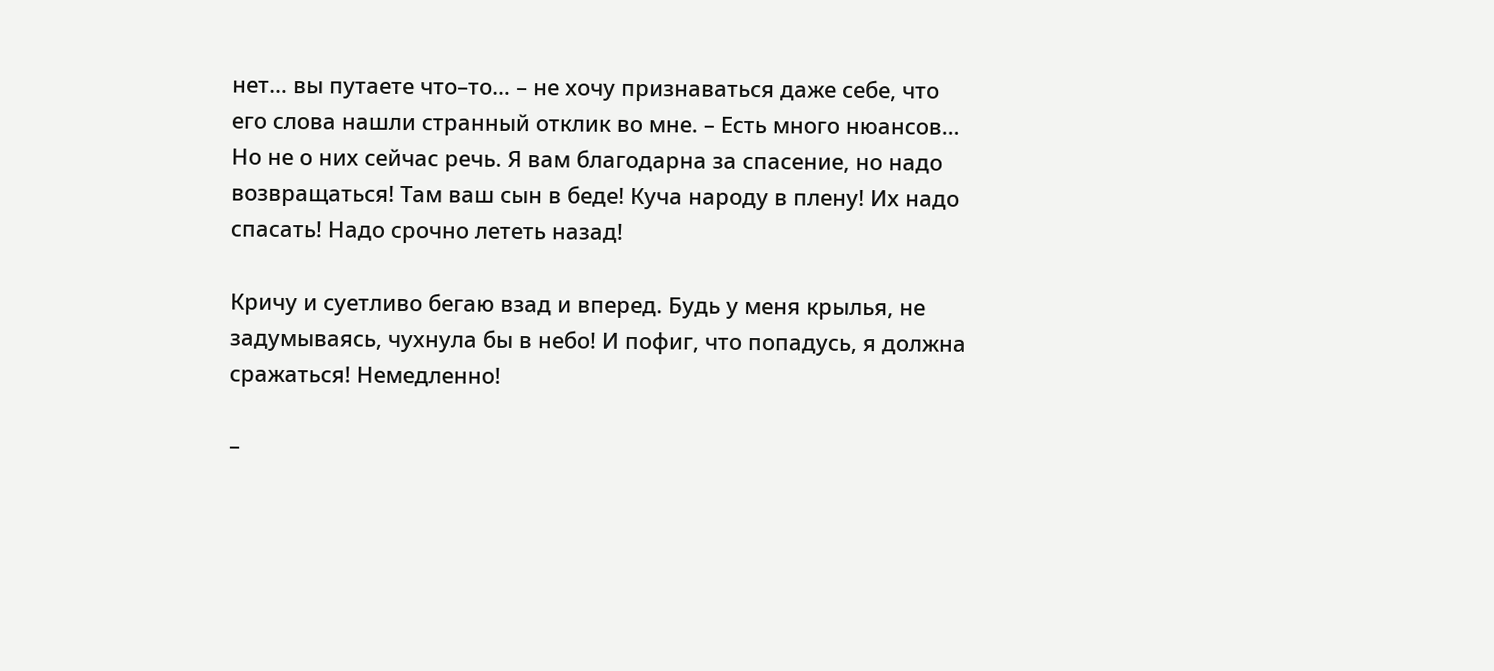нет… вы путаете что–то… – не хочу признаваться даже себе, что его слова нашли странный отклик во мне. – Есть много нюансов… Но не о них сейчас речь. Я вам благодарна за спасение, но надо возвращаться! Там ваш сын в беде! Куча народу в плену! Их надо спасать! Надо срочно лететь назад!

Кричу и суетливо бегаю взад и вперед. Будь у меня крылья, не задумываясь, чухнула бы в небо! И пофиг, что попадусь, я должна сражаться! Немедленно!

–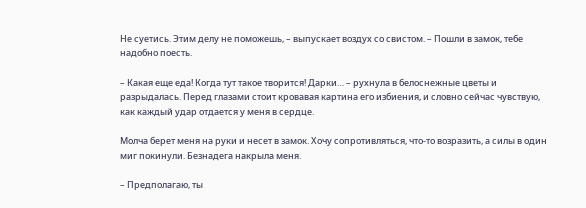Не суетись. Этим делу не поможешь, – выпускает воздух со свистом. – Пошли в замок, тебе надобно поесть.

– Какая еще еда! Когда тут такое творится! Дарки… – рухнула в белоснежные цветы и разрыдалась. Перед глазами стоит кровавая картина его избиения, и словно сейчас чувствую, как каждый удар отдается у меня в сердце.

Молча берет меня на руки и несет в замок. Хочу сопротивляться, что-то возразить, а силы в один миг покинули. Безнадега накрыла меня.

– Предполагаю, ты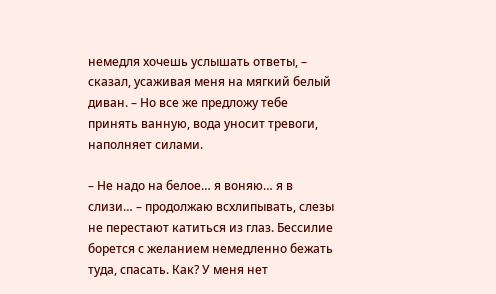немедля хочешь услышать ответы, – сказал, усаживая меня на мягкий белый диван. – Но все же предложу тебе принять ванную, вода уносит тревоги, наполняет силами.

– Не надо на белое… я воняю… я в слизи… – продолжаю всхлипывать, слезы не перестают катиться из глаз. Бессилие борется с желанием немедленно бежать туда, спасать. Как? У меня нет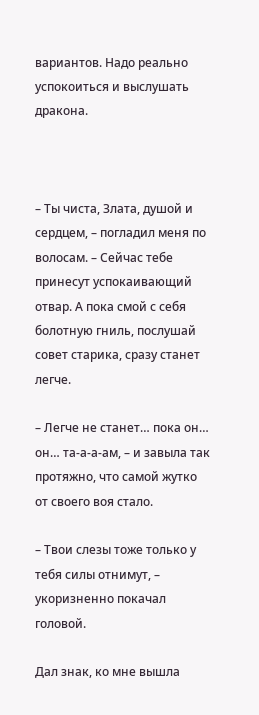вариантов. Надо реально успокоиться и выслушать дракона.



– Ты чиста, Злата, душой и сердцем, – погладил меня по волосам. – Сейчас тебе принесут успокаивающий отвар. А пока смой с себя болотную гниль, послушай совет старика, сразу станет легче.

– Легче не станет… пока он… он… та-а-а-ам, – и завыла так протяжно, что самой жутко от своего воя стало.

– Твои слезы тоже только у тебя силы отнимут, – укоризненно покачал головой.

Дал знак, ко мне вышла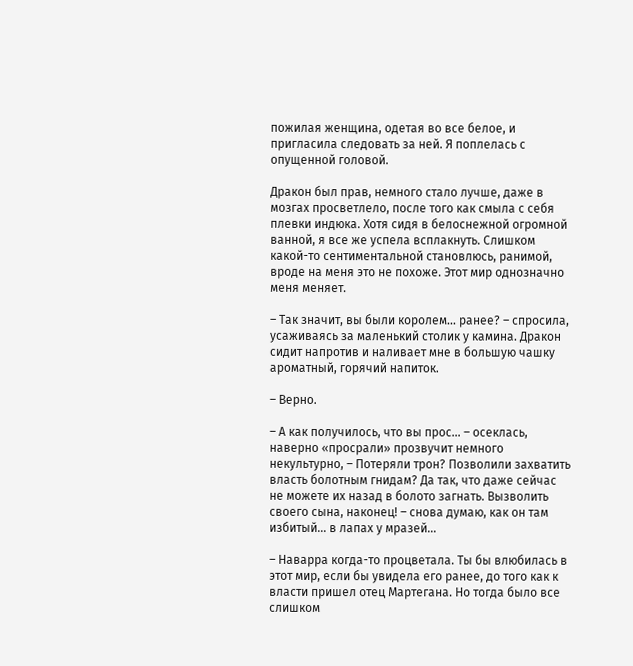пожилая женщина, одетая во все белое, и пригласила следовать за ней. Я поплелась с опущенной головой.

Дракон был прав, немного стало лучше, даже в мозгах просветлело, после того как смыла с себя плевки индюка. Хотя сидя в белоснежной огромной ванной, я все же успела всплакнуть. Слишком какой-то сентиментальной становлюсь, ранимой, вроде на меня это не похоже. Этот мир однозначно меня меняет.

– Так значит, вы были королем… ранее? – спросила, усаживаясь за маленький столик у камина. Дракон сидит напротив и наливает мне в большую чашку ароматный, горячий напиток.

– Верно.

– А как получилось, что вы прос… – осеклась, наверно «просрали» прозвучит немного некультурно, – Потеряли трон? Позволили захватить власть болотным гнидам? Да так, что даже сейчас не можете их назад в болото загнать. Вызволить своего сына, наконец! – снова думаю, как он там избитый… в лапах у мразей…

– Наварра когда-то процветала. Ты бы влюбилась в этот мир, если бы увидела его ранее, до того как к власти пришел отец Мартегана. Но тогда было все слишком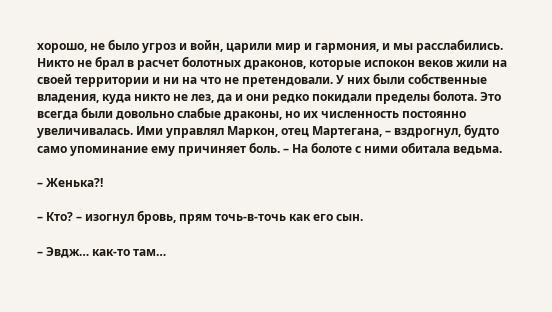хорошо, не было угроз и войн, царили мир и гармония, и мы расслабились. Никто не брал в расчет болотных драконов, которые испокон веков жили на своей территории и ни на что не претендовали. У них были собственные владения, куда никто не лез, да и они редко покидали пределы болота. Это всегда были довольно слабые драконы, но их численность постоянно увеличивалась. Ими управлял Маркон, отец Мартегана, – вздрогнул, будто само упоминание ему причиняет боль. – На болоте с ними обитала ведьма.

– Женька?!

– Кто? – изогнул бровь, прям точь-в-точь как его сын.

– Эвдж… как-то там…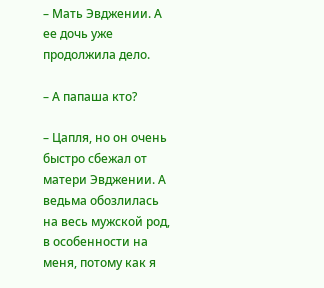– Мать Эвджении. А ее дочь уже продолжила дело.

– А папаша кто?

– Цапля, но он очень быстро сбежал от матери Эвджении. А ведьма обозлилась на весь мужской род, в особенности на меня, потому как я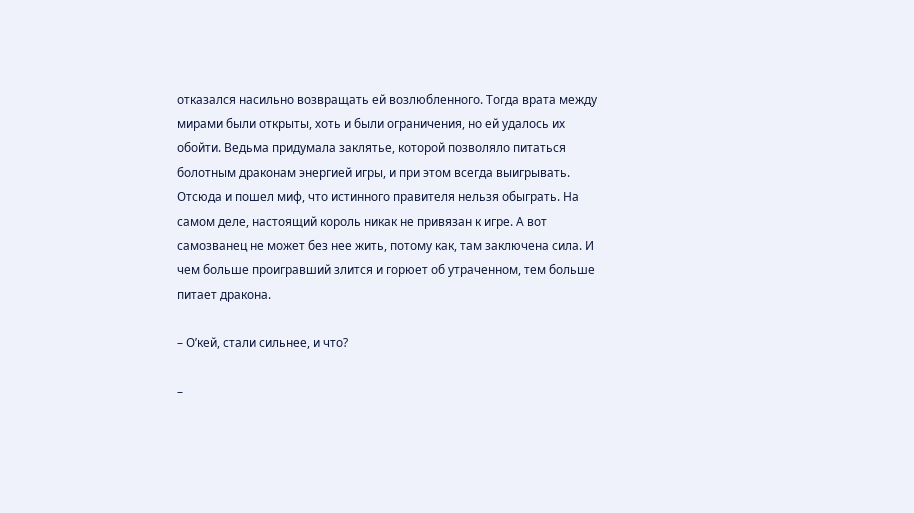отказался насильно возвращать ей возлюбленного. Тогда врата между мирами были открыты, хоть и были ограничения, но ей удалось их обойти. Ведьма придумала заклятье, которой позволяло питаться болотным драконам энергией игры, и при этом всегда выигрывать. Отсюда и пошел миф, что истинного правителя нельзя обыграть. На самом деле, настоящий король никак не привязан к игре. А вот самозванец не может без нее жить, потому как, там заключена сила. И чем больше проигравший злится и горюет об утраченном, тем больше питает дракона.

– О’кей, стали сильнее, и что?

–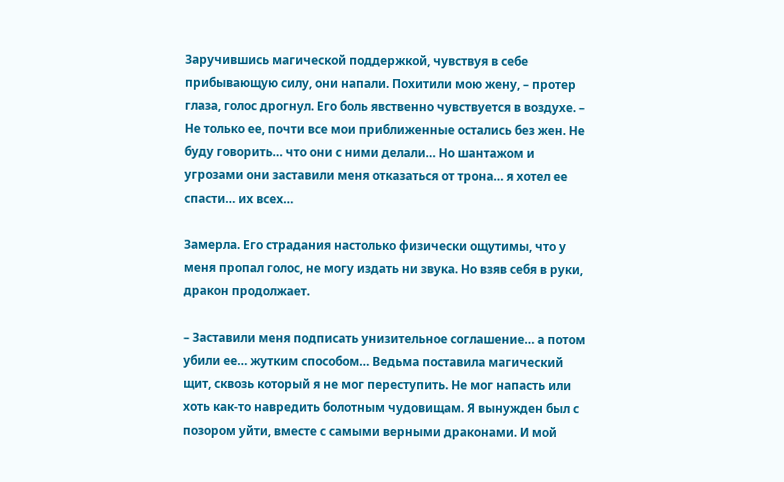Заручившись магической поддержкой, чувствуя в себе прибывающую силу, они напали. Похитили мою жену, – протер глаза, голос дрогнул. Его боль явственно чувствуется в воздухе. – Не только ее, почти все мои приближенные остались без жен. Не буду говорить… что они с ними делали… Но шантажом и угрозами они заставили меня отказаться от трона… я хотел ее спасти… их всех…

Замерла. Его страдания настолько физически ощутимы, что у меня пропал голос, не могу издать ни звука. Но взяв себя в руки, дракон продолжает.

– Заставили меня подписать унизительное соглашение… а потом убили ее… жутким способом… Ведьма поставила магический щит, сквозь который я не мог переступить. Не мог напасть или хоть как-то навредить болотным чудовищам. Я вынужден был с позором уйти, вместе с самыми верными драконами. И мой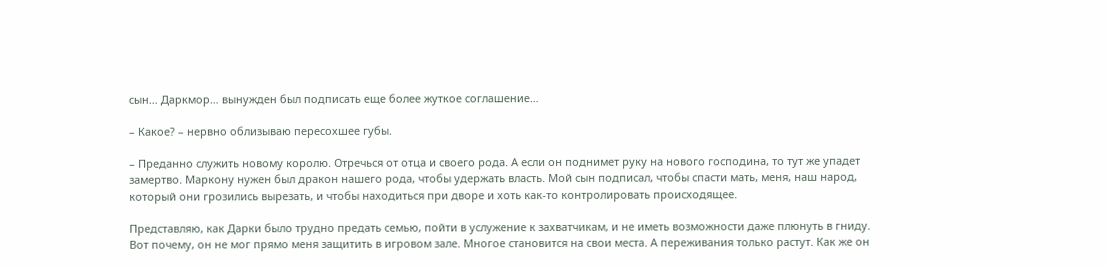сын… Даркмор… вынужден был подписать еще более жуткое соглашение…

– Какое? – нервно облизываю пересохшее губы.

– Преданно служить новому королю. Отречься от отца и своего рода. А если он поднимет руку на нового господина, то тут же упадет замертво. Маркону нужен был дракон нашего рода, чтобы удержать власть. Мой сын подписал, чтобы спасти мать, меня, наш народ, который они грозились вырезать, и чтобы находиться при дворе и хоть как-то контролировать происходящее.

Представляю, как Дарки было трудно предать семью, пойти в услужение к захватчикам, и не иметь возможности даже плюнуть в гниду. Вот почему, он не мог прямо меня защитить в игровом зале. Многое становится на свои места. А переживания только растут. Как же он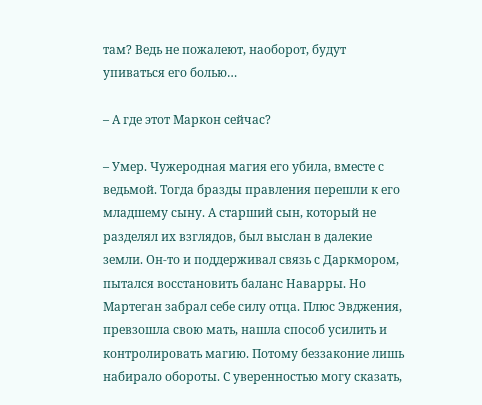там? Ведь не пожалеют, наоборот, будут упиваться его болью…

– А где этот Маркон сейчас?

– Умер. Чужеродная магия его убила, вместе с ведьмой. Тогда бразды правления перешли к его младшему сыну. А старший сын, который не разделял их взглядов, был выслан в далекие земли. Он-то и поддерживал связь с Даркмором, пытался восстановить баланс Наварры. Но Мартеган забрал себе силу отца. Плюс Эвджения, превзошла свою мать, нашла способ усилить и контролировать магию. Потому беззаконие лишь набирало обороты. С уверенностью могу сказать,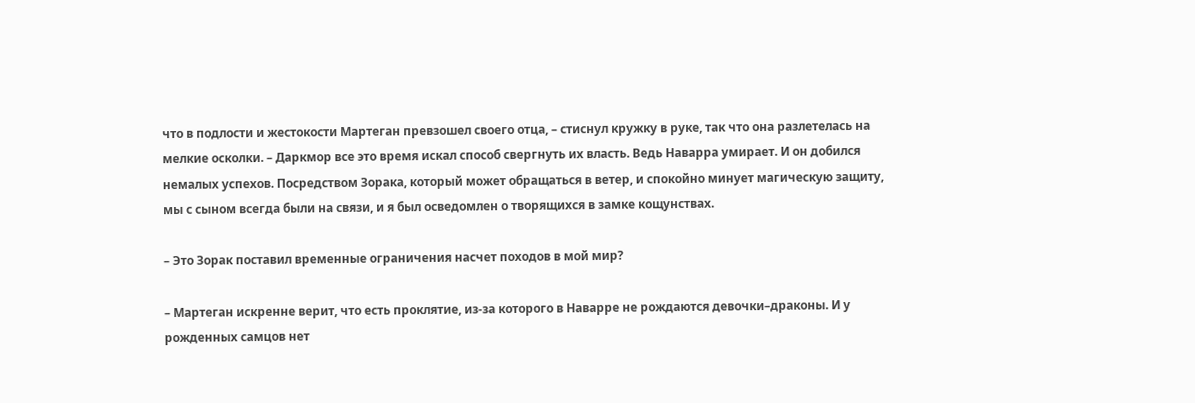что в подлости и жестокости Мартеган превзошел своего отца, – стиснул кружку в руке, так что она разлетелась на мелкие осколки. – Даркмор все это время искал способ свергнуть их власть. Ведь Наварра умирает. И он добился немалых успехов. Посредством Зорака, который может обращаться в ветер, и спокойно минует магическую защиту, мы с сыном всегда были на связи, и я был осведомлен о творящихся в замке кощунствах.

– Это Зорак поставил временные ограничения насчет походов в мой мир?

– Мартеган искренне верит, что есть проклятие, из-за которого в Наварре не рождаются девочки–драконы. И у рожденных самцов нет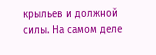крыльев и должной силы. На самом деле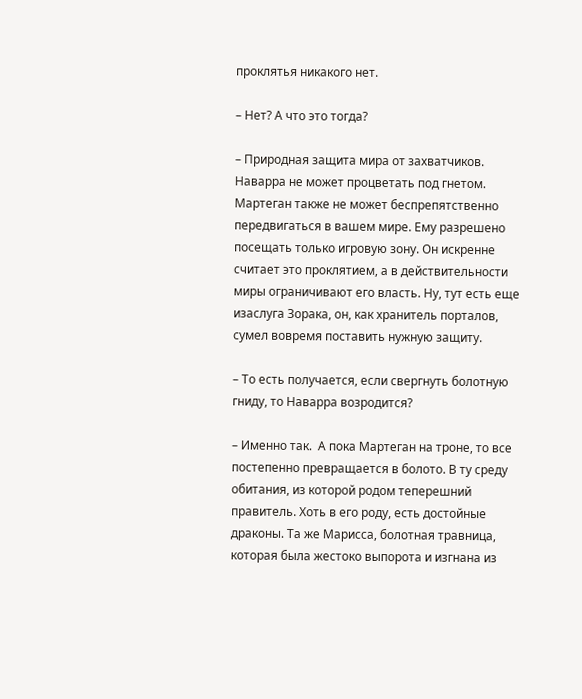проклятья никакого нет.

– Нет? А что это тогда?

– Природная защита мира от захватчиков. Наварра не может процветать под гнетом. Мартеган также не может беспрепятственно передвигаться в вашем мире. Ему разрешено посещать только игровую зону. Он искренне считает это проклятием, а в действительности миры ограничивают его власть. Ну, тут есть еще изаслуга Зорака, он, как хранитель порталов, сумел вовремя поставить нужную защиту.

– То есть получается, если свергнуть болотную гниду, то Наварра возродится?

– Именно так.  А пока Мартеган на троне, то все постепенно превращается в болото. В ту среду обитания, из которой родом теперешний правитель. Хоть в его роду, есть достойные драконы. Та же Марисса, болотная травница, которая была жестоко выпорота и изгнана из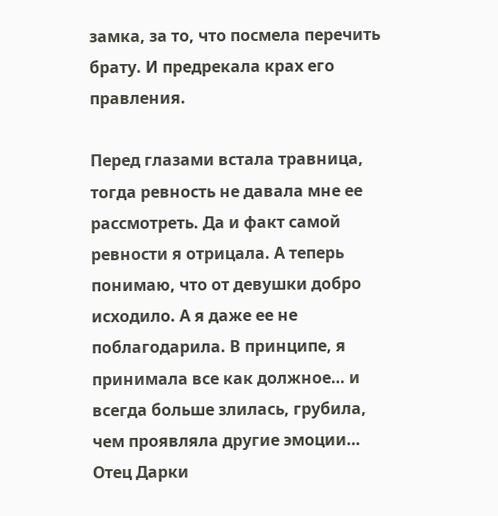замка, за то, что посмела перечить брату. И предрекала крах его правления.

Перед глазами встала травница, тогда ревность не давала мне ее рассмотреть. Да и факт самой ревности я отрицала. А теперь понимаю, что от девушки добро исходило. А я даже ее не поблагодарила. В принципе, я принимала все как должное… и всегда больше злилась, грубила, чем проявляла другие эмоции… Отец Дарки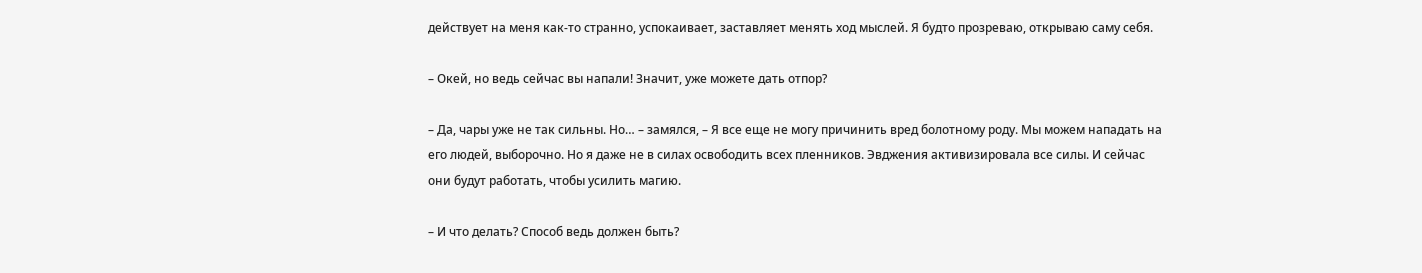действует на меня как-то странно, успокаивает, заставляет менять ход мыслей. Я будто прозреваю, открываю саму себя.

– Окей, но ведь сейчас вы напали! Значит, уже можете дать отпор?

– Да, чары уже не так сильны. Но… – замялся, – Я все еще не могу причинить вред болотному роду. Мы можем нападать на его людей, выборочно. Но я даже не в силах освободить всех пленников. Эвджения активизировала все силы. И сейчас они будут работать, чтобы усилить магию.

– И что делать? Способ ведь должен быть?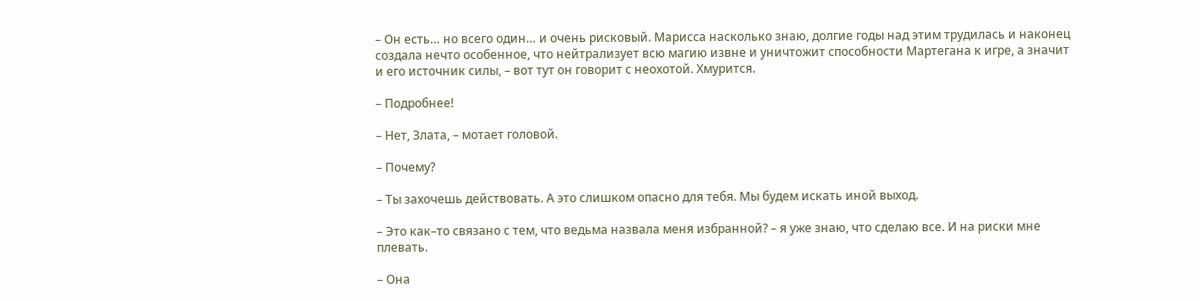– Он есть… но всего один… и очень рисковый. Марисса насколько знаю, долгие годы над этим трудилась и наконец создала нечто особенное, что нейтрализует всю магию извне и уничтожит способности Мартегана к игре, а значит и его источник силы, – вот тут он говорит с неохотой. Хмурится.

– Подробнее!

– Нет, Злата, – мотает головой.

– Почему?

– Ты захочешь действовать. А это слишком опасно для тебя. Мы будем искать иной выход.

– Это как–то связано с тем, что ведьма назвала меня избранной? – я уже знаю, что сделаю все. И на риски мне плевать.

– Она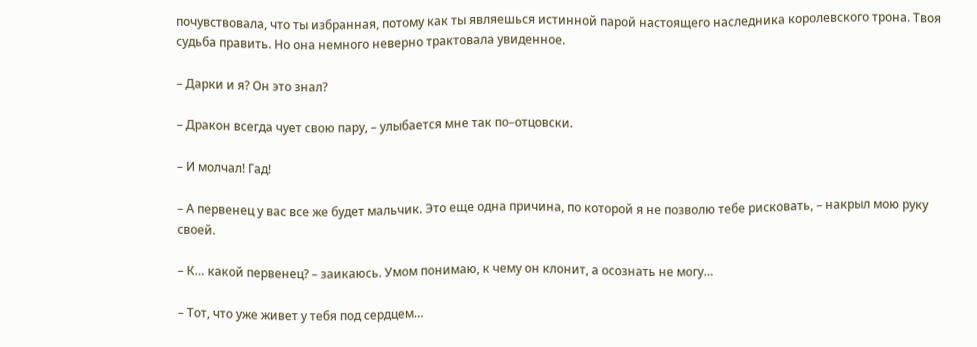почувствовала, что ты избранная, потому как ты являешься истинной парой настоящего наследника королевского трона. Твоя судьба править. Но она немного неверно трактовала увиденное.

– Дарки и я? Он это знал?

– Дракон всегда чует свою пару, – улыбается мне так по–отцовски.

– И молчал! Гад!

– А первенец у вас все же будет мальчик. Это еще одна причина, по которой я не позволю тебе рисковать, – накрыл мою руку своей.

– К… какой первенец? – заикаюсь. Умом понимаю, к чему он клонит, а осознать не могу…

– Тот, что уже живет у тебя под сердцем…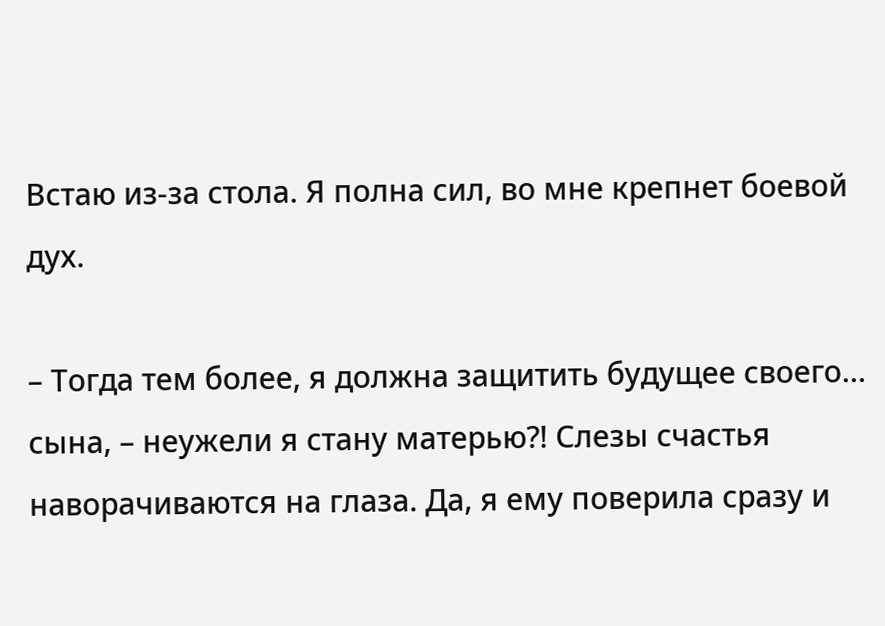Встаю из-за стола. Я полна сил, во мне крепнет боевой дух.

– Тогда тем более, я должна защитить будущее своего… сына, – неужели я стану матерью?! Слезы счастья наворачиваются на глаза. Да, я ему поверила сразу и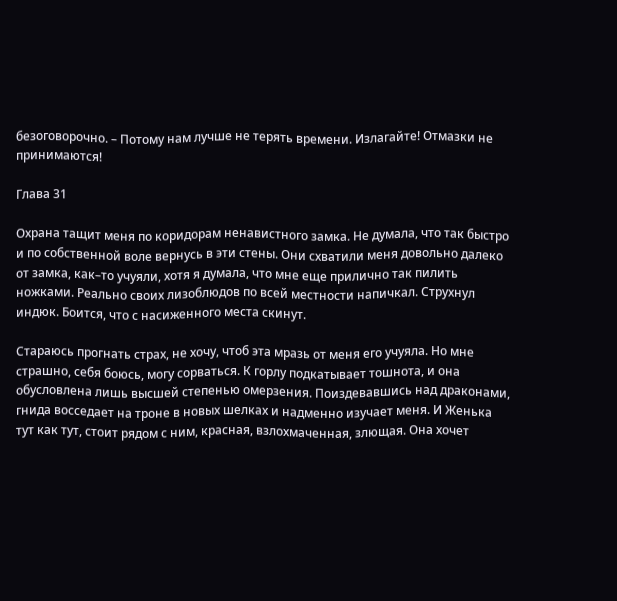безоговорочно. – Потому нам лучше не терять времени. Излагайте! Отмазки не принимаются!

Глава 31

Охрана тащит меня по коридорам ненавистного замка. Не думала, что так быстро и по собственной воле вернусь в эти стены. Они схватили меня довольно далеко от замка, как–то учуяли, хотя я думала, что мне еще прилично так пилить ножками. Реально своих лизоблюдов по всей местности напичкал. Струхнул индюк. Боится, что с насиженного места скинут.

Стараюсь прогнать страх, не хочу, чтоб эта мразь от меня его учуяла. Но мне страшно, себя боюсь, могу сорваться. К горлу подкатывает тошнота, и она обусловлена лишь высшей степенью омерзения. Поиздевавшись над драконами, гнида восседает на троне в новых шелках и надменно изучает меня. И Женька тут как тут, стоит рядом с ним, красная, взлохмаченная, злющая. Она хочет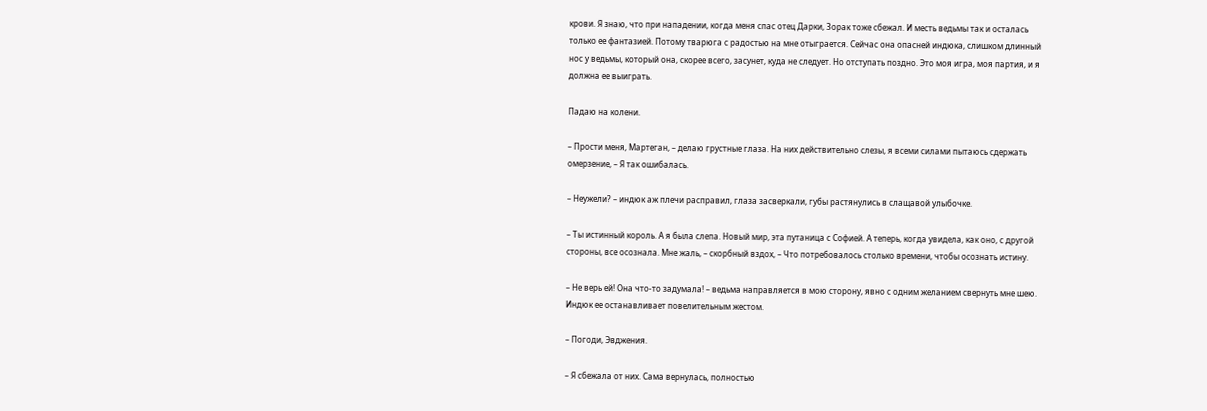крови. Я знаю, что при нападении, когда меня спас отец Дарки, Зорак тоже сбежал. И месть ведьмы так и осталась только ее фантазией. Потому тварюга с радостью на мне отыграется. Сейчас она опасней индюка, слишком длинный нос у ведьмы, который она, скорее всего, засунет, куда не следует. Но отступать поздно. Это моя игра, моя партия, и я должна ее выиграть.

Падаю на колени.

– Прости меня, Мартеган, – делаю грустные глаза. На них действительно слезы, я всеми силами пытаюсь сдержать омерзение, – Я так ошибалась.

– Неужели? – индюк аж плечи расправил, глаза засверкали, губы растянулись в слащавой улыбочке.

– Ты истинный король. А я была слепа. Новый мир, эта путаница с Софией. А теперь, когда увидела, как оно, с другой стороны, все осознала. Мне жаль, – скорбный вздох, – Что потребовалось столько времени, чтобы осознать истину.

– Не верь ей! Она что-то задумала! – ведьма направляется в мою сторону, явно с одним желанием свернуть мне шею. Индюк ее останавливает повелительным жестом.

– Погоди, Эвджения.

– Я сбежала от них. Сама вернулась, полностью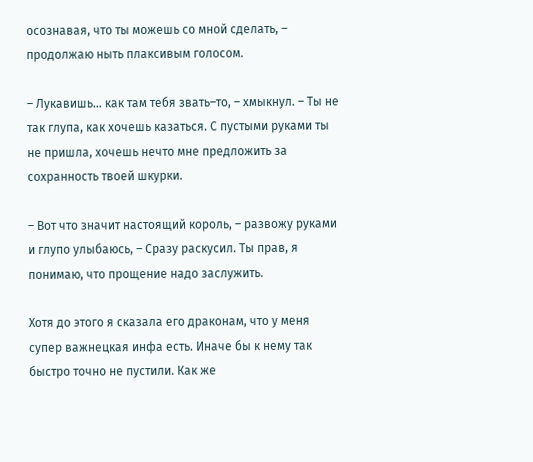осознавая, что ты можешь со мной сделать, – продолжаю ныть плаксивым голосом.

– Лукавишь… как там тебя звать–то, – хмыкнул. – Ты не так глупа, как хочешь казаться. С пустыми руками ты не пришла, хочешь нечто мне предложить за сохранность твоей шкурки.

– Вот что значит настоящий король, – развожу руками и глупо улыбаюсь, – Сразу раскусил. Ты прав, я понимаю, что прощение надо заслужить.

Хотя до этого я сказала его драконам, что у меня супер важнецкая инфа есть. Иначе бы к нему так быстро точно не пустили. Как же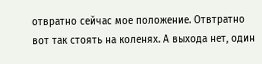отвратно сейчас мое положение. Отвтратно вот так стоять на коленях. А выхода нет, один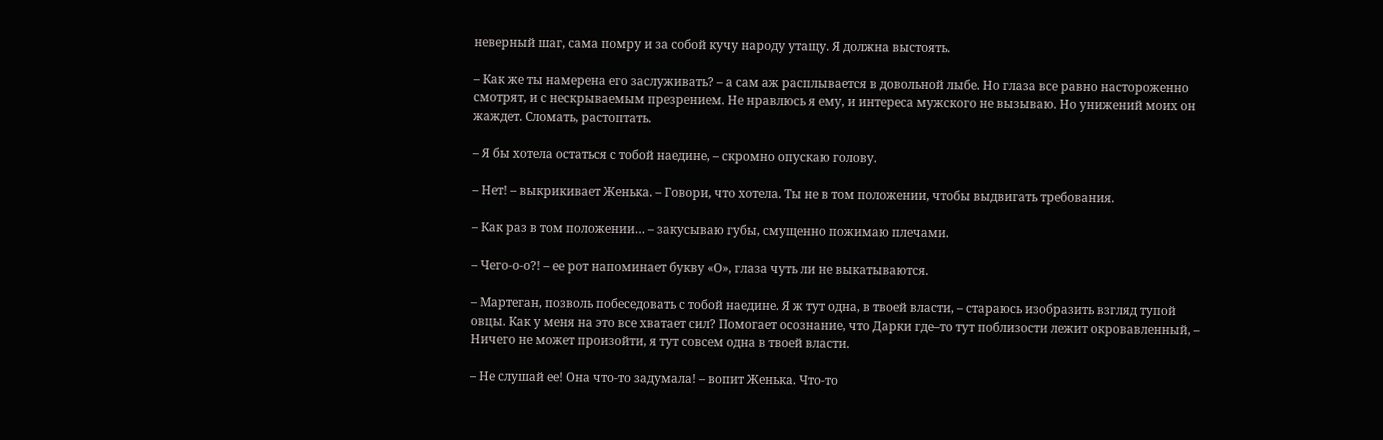неверный шаг, сама помру и за собой кучу народу утащу. Я должна выстоять.

– Как же ты намерена его заслуживать? – а сам аж расплывается в довольной лыбе. Но глаза все равно настороженно смотрят, и с нескрываемым презрением. Не нравлюсь я ему, и интереса мужского не вызываю. Но унижений моих он жаждет. Сломать, растоптать.

– Я бы хотела остаться с тобой наедине, – скромно опускаю голову.

– Нет! – выкрикивает Женька. – Говори, что хотела. Ты не в том положении, чтобы выдвигать требования.

– Как раз в том положении… – закусываю губы, смущенно пожимаю плечами.

– Чего-о-о?! – ее рот напоминает букву «О», глаза чуть ли не выкатываются.

– Мартеган, позволь побеседовать с тобой наедине. Я ж тут одна, в твоей власти, – стараюсь изобразить взгляд тупой овцы. Как у меня на это все хватает сил? Помогает осознание, что Дарки где–то тут поблизости лежит окровавленный, – Ничего не может произойти, я тут совсем одна в твоей власти.

– Не слушай ее! Она что-то задумала! – вопит Женька. Что-то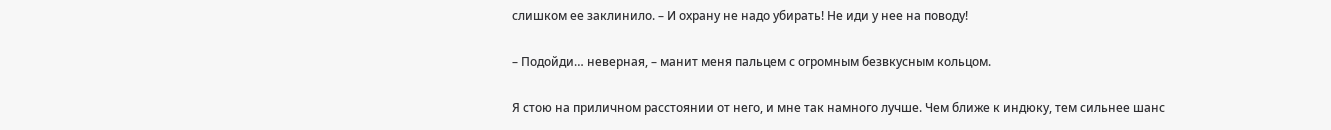слишком ее заклинило. – И охрану не надо убирать! Не иди у нее на поводу!

– Подойди… неверная, – манит меня пальцем с огромным безвкусным кольцом.

Я стою на приличном расстоянии от него, и мне так намного лучше. Чем ближе к индюку, тем сильнее шанс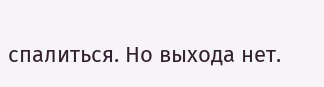спалиться. Но выхода нет.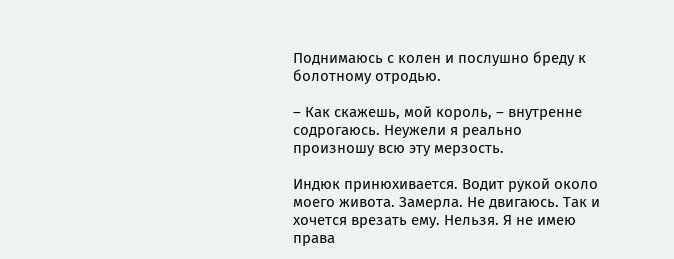Поднимаюсь с колен и послушно бреду к болотному отродью.

– Как скажешь, мой король, – внутренне содрогаюсь. Неужели я реально произношу всю эту мерзость.

Индюк принюхивается. Водит рукой около моего живота. Замерла. Не двигаюсь. Так и хочется врезать ему. Нельзя. Я не имею права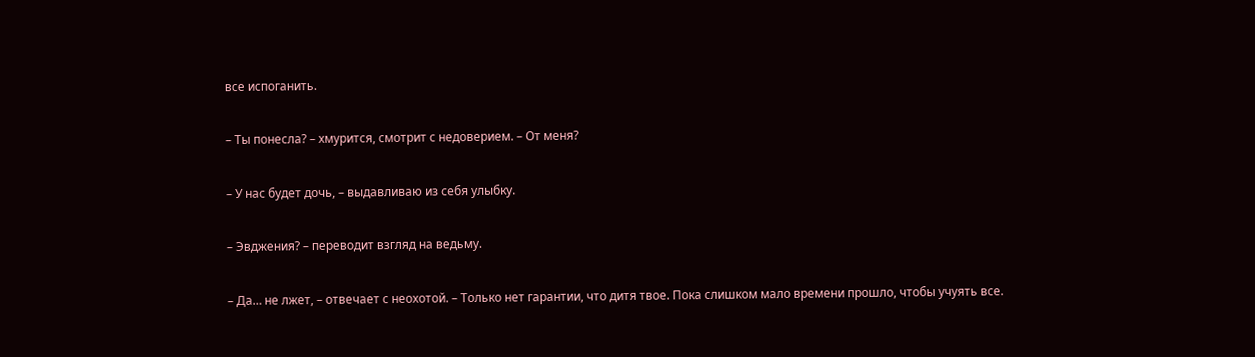все испоганить.

– Ты понесла? – хмурится, смотрит с недоверием. – От меня?

– У нас будет дочь, – выдавливаю из себя улыбку.

– Эвджения? – переводит взгляд на ведьму.

– Да… не лжет, – отвечает с неохотой. – Только нет гарантии, что дитя твое. Пока слишком мало времени прошло, чтобы учуять все.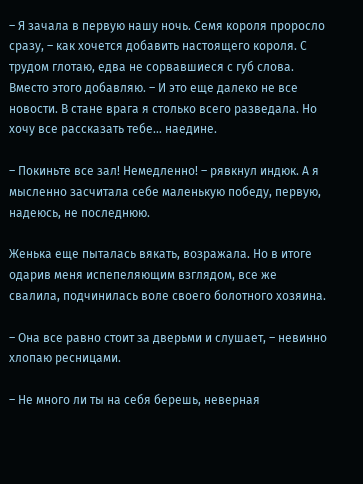– Я зачала в первую нашу ночь. Семя короля проросло сразу, – как хочется добавить настоящего короля. С трудом глотаю, едва не сорвавшиеся с губ слова. Вместо этого добавляю. – И это еще далеко не все новости. В стане врага я столько всего разведала. Но хочу все рассказать тебе… наедине.

– Покиньте все зал! Немедленно! – рявкнул индюк. А я мысленно засчитала себе маленькую победу, первую, надеюсь, не последнюю.

Женька еще пыталась вякать, возражала. Но в итоге одарив меня испепеляющим взглядом, все же свалила, подчинилась воле своего болотного хозяина.

– Она все равно стоит за дверьми и слушает, – невинно хлопаю ресницами.

– Не много ли ты на себя берешь, неверная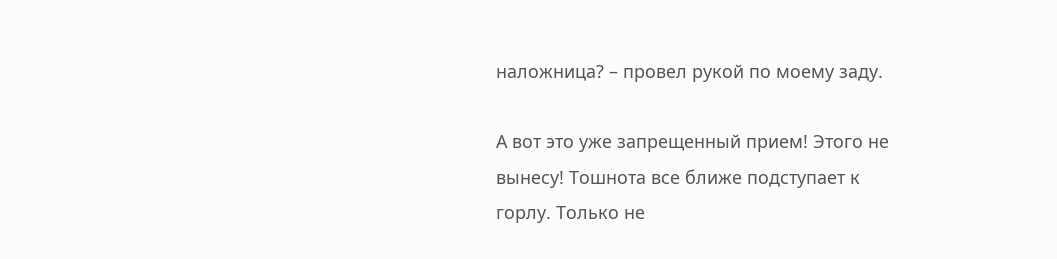наложница? – провел рукой по моему заду.

А вот это уже запрещенный прием! Этого не вынесу! Тошнота все ближе подступает к горлу. Только не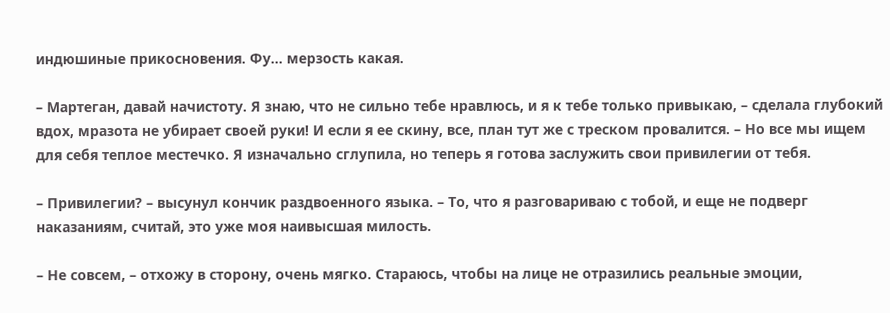индюшиные прикосновения. Фу… мерзость какая.

– Мартеган, давай начистоту. Я знаю, что не сильно тебе нравлюсь, и я к тебе только привыкаю, – сделала глубокий вдох, мразота не убирает своей руки! И если я ее скину, все, план тут же с треском провалится. – Но все мы ищем для себя теплое местечко. Я изначально сглупила, но теперь я готова заслужить свои привилегии от тебя.

– Привилегии? – высунул кончик раздвоенного языка. – То, что я разговариваю с тобой, и еще не подверг наказаниям, считай, это уже моя наивысшая милость.

– Не совсем, – отхожу в сторону, очень мягко. Стараюсь, чтобы на лице не отразились реальные эмоции,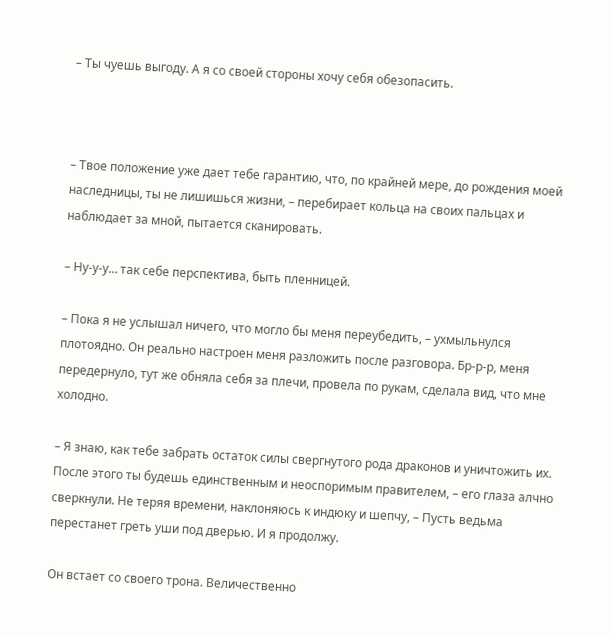– Ты чуешь выгоду. А я со своей стороны хочу себя обезопасить.



– Твое положение уже дает тебе гарантию, что, по крайней мере, до рождения моей наследницы, ты не лишишься жизни, – перебирает кольца на своих пальцах и наблюдает за мной, пытается сканировать.

– Ну-у-у… так себе перспектива, быть пленницей.

– Пока я не услышал ничего, что могло бы меня переубедить, – ухмыльнулся плотоядно. Он реально настроен меня разложить после разговора. Бр-р-р, меня передернуло, тут же обняла себя за плечи, провела по рукам, сделала вид, что мне холодно.

– Я знаю, как тебе забрать остаток силы свергнутого рода драконов и уничтожить их. После этого ты будешь единственным и неоспоримым правителем, – его глаза алчно сверкнули. Не теряя времени, наклоняюсь к индюку и шепчу, – Пусть ведьма перестанет греть уши под дверью. И я продолжу.

Он встает со своего трона. Величественно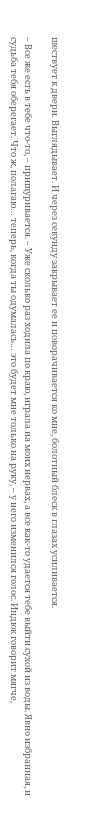шествует к двери. Выглядывает. И через секунду закрывает ее и поворачивается ко мне, болотный блеск в глазах усиливается.

– Все же есть в тебе что-то, – прищуривается. – Уже сколько раз ходила по краю, играла на моих нервах, а все как-то удается тебе выйти сухой из воды. Явно избранная, и судьба тебя оберегает. Что ж, полагаю… теперь, когда ты одумалась… это будет мне только на руку, – у него изменился голос. Индюк говорит мягче,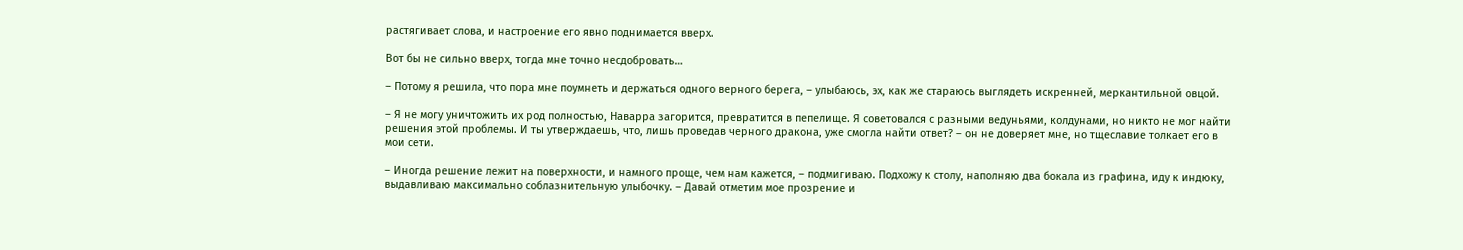растягивает слова, и настроение его явно поднимается вверх.

Вот бы не сильно вверх, тогда мне точно несдобровать…

– Потому я решила, что пора мне поумнеть и держаться одного верного берега, – улыбаюсь, эх, как же стараюсь выглядеть искренней, меркантильной овцой.

– Я не могу уничтожить их род полностью, Наварра загорится, превратится в пепелище. Я советовался с разными ведуньями, колдунами, но никто не мог найти решения этой проблемы. И ты утверждаешь, что, лишь проведав черного дракона, уже смогла найти ответ? – он не доверяет мне, но тщеславие толкает его в мои сети.

– Иногда решение лежит на поверхности, и намного проще, чем нам кажется, – подмигиваю. Подхожу к столу, наполняю два бокала из графина, иду к индюку, выдавливаю максимально соблазнительную улыбочку. – Давай отметим мое прозрение и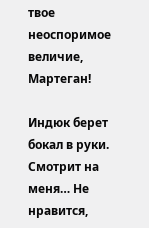твое неоспоримое величие, Мартеган!

Индюк берет бокал в руки. Смотрит на меня… Не нравится,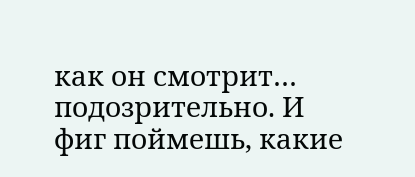как он смотрит… подозрительно. И фиг поймешь, какие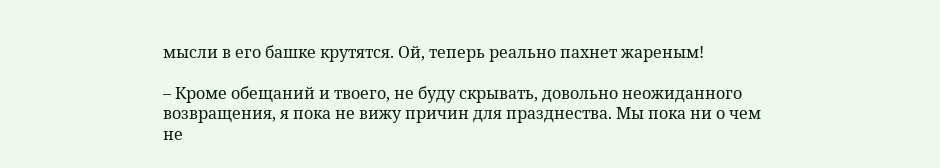мысли в его башке крутятся. Ой, теперь реально пахнет жареным!

– Кроме обещаний и твоего, не буду скрывать, довольно неожиданного возвращения, я пока не вижу причин для празднества. Мы пока ни о чем не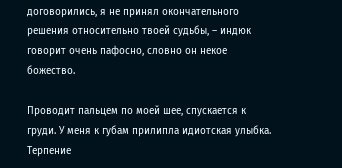договорились, я не принял окончательного решения относительно твоей судьбы, – индюк говорит очень пафосно, словно он некое божество.

Проводит пальцем по моей шее, спускается к груди. У меня к губам прилипла идиотская улыбка. Терпение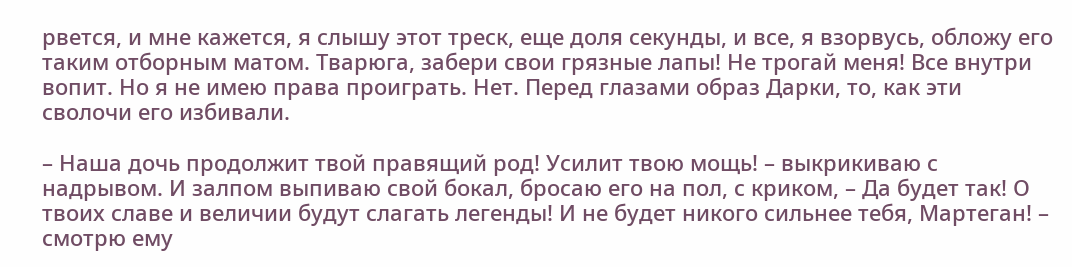рвется, и мне кажется, я слышу этот треск, еще доля секунды, и все, я взорвусь, обложу его таким отборным матом. Тварюга, забери свои грязные лапы! Не трогай меня! Все внутри вопит. Но я не имею права проиграть. Нет. Перед глазами образ Дарки, то, как эти сволочи его избивали.

– Наша дочь продолжит твой правящий род! Усилит твою мощь! – выкрикиваю с надрывом. И залпом выпиваю свой бокал, бросаю его на пол, с криком, – Да будет так! О твоих славе и величии будут слагать легенды! И не будет никого сильнее тебя, Мартеган! – смотрю ему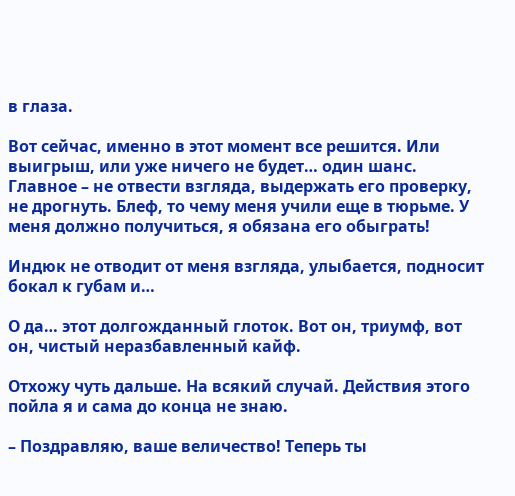в глаза.

Вот сейчас, именно в этот момент все решится. Или выигрыш, или уже ничего не будет… один шанс. Главное – не отвести взгляда, выдержать его проверку, не дрогнуть. Блеф, то чему меня учили еще в тюрьме. У меня должно получиться, я обязана его обыграть!

Индюк не отводит от меня взгляда, улыбается, подносит бокал к губам и…

О да… этот долгожданный глоток. Вот он, триумф, вот он, чистый неразбавленный кайф.

Отхожу чуть дальше. На всякий случай. Действия этого пойла я и сама до конца не знаю.

– Поздравляю, ваше величество! Теперь ты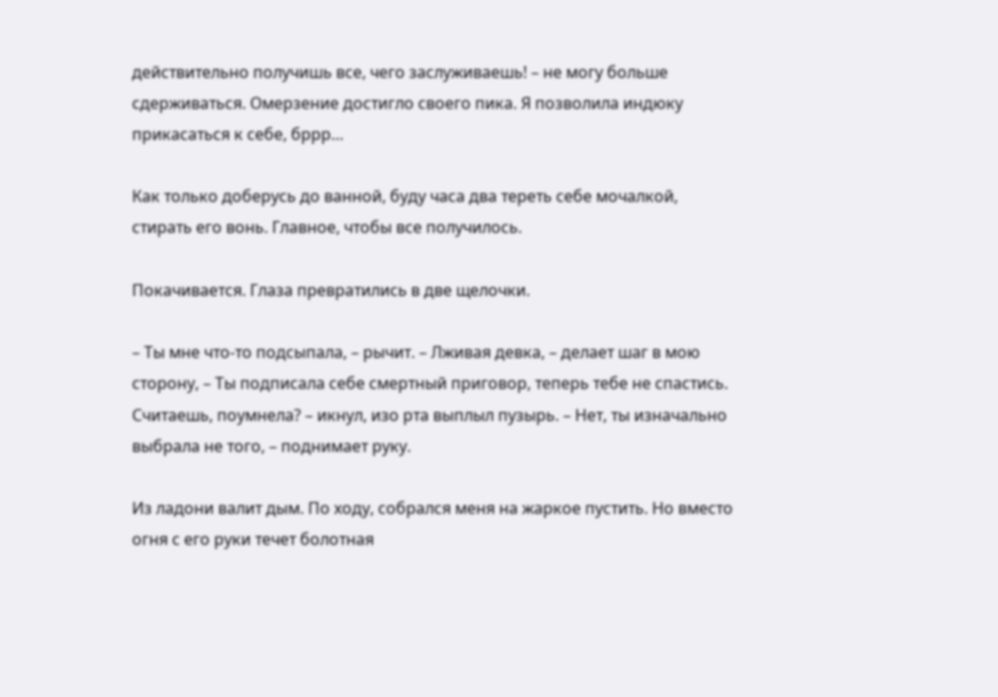действительно получишь все, чего заслуживаешь! – не могу больше сдерживаться. Омерзение достигло своего пика. Я позволила индюку прикасаться к себе, бррр…

Как только доберусь до ванной, буду часа два тереть себе мочалкой, стирать его вонь. Главное, чтобы все получилось.

Покачивается. Глаза превратились в две щелочки.

– Ты мне что-то подсыпала, – рычит. – Лживая девка, – делает шаг в мою сторону, – Ты подписала себе смертный приговор, теперь тебе не спастись. Считаешь, поумнела? – икнул, изо рта выплыл пузырь. – Нет, ты изначально выбрала не того, – поднимает руку.

Из ладони валит дым. По ходу, собрался меня на жаркое пустить. Но вместо огня с его руки течет болотная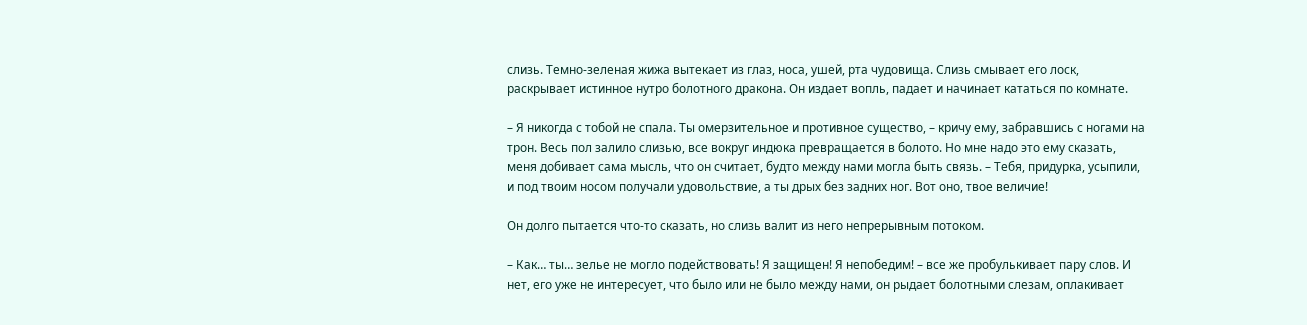слизь. Темно-зеленая жижа вытекает из глаз, носа, ушей, рта чудовища. Слизь смывает его лоск, раскрывает истинное нутро болотного дракона. Он издает вопль, падает и начинает кататься по комнате.

– Я никогда с тобой не спала. Ты омерзительное и противное существо, – кричу ему, забравшись с ногами на трон. Весь пол залило слизью, все вокруг индюка превращается в болото. Но мне надо это ему сказать, меня добивает сама мысль, что он считает, будто между нами могла быть связь. – Тебя, придурка, усыпили, и под твоим носом получали удовольствие, а ты дрых без задних ног. Вот оно, твое величие!

Он долго пытается что-то сказать, но слизь валит из него непрерывным потоком.

– Как… ты… зелье не могло подействовать! Я защищен! Я непобедим! – все же пробулькивает пару слов. И нет, его уже не интересует, что было или не было между нами, он рыдает болотными слезам, оплакивает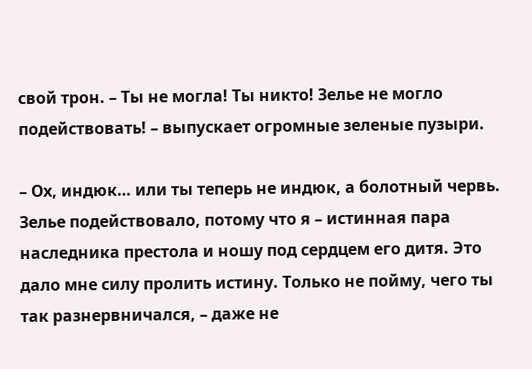свой трон. – Ты не могла! Ты никто! Зелье не могло подействовать! – выпускает огромные зеленые пузыри.

– Ох, индюк… или ты теперь не индюк, а болотный червь. Зелье подействовало, потому что я – истинная пара наследника престола и ношу под сердцем его дитя. Это дало мне силу пролить истину. Только не пойму, чего ты так разнервничался, – даже не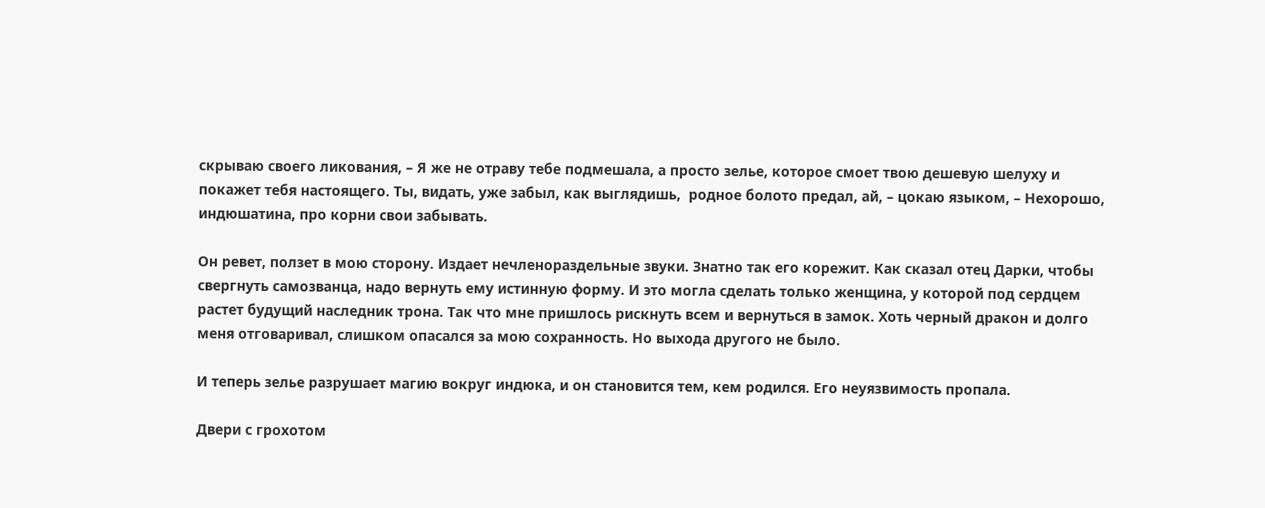скрываю своего ликования, – Я же не отраву тебе подмешала, а просто зелье, которое смоет твою дешевую шелуху и покажет тебя настоящего. Ты, видать, уже забыл, как выглядишь,  родное болото предал, ай, – цокаю языком, – Нехорошо, индюшатина, про корни свои забывать.

Он ревет, ползет в мою сторону. Издает нечленораздельные звуки. Знатно так его корежит. Как сказал отец Дарки, чтобы свергнуть самозванца, надо вернуть ему истинную форму. И это могла сделать только женщина, у которой под сердцем растет будущий наследник трона. Так что мне пришлось рискнуть всем и вернуться в замок. Хоть черный дракон и долго меня отговаривал, слишком опасался за мою сохранность. Но выхода другого не было.

И теперь зелье разрушает магию вокруг индюка, и он становится тем, кем родился. Его неуязвимость пропала.

Двери с грохотом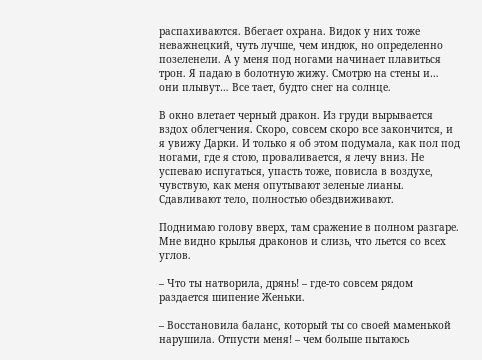распахиваются. Вбегает охрана. Видок у них тоже неважнецкий, чуть лучше, чем индюк, но определенно позеленели. А у меня под ногами начинает плавиться трон. Я падаю в болотную жижу. Смотрю на стены и… они плывут… Все тает, будто снег на солнце.

В окно влетает черный дракон. Из груди вырывается вздох облегчения. Скоро, совсем скоро все закончится, и я увижу Дарки. И только я об этом подумала, как пол под ногами, где я стою, проваливается, я лечу вниз. Не успеваю испугаться, упасть тоже, повисла в воздухе, чувствую, как меня опутывают зеленые лианы. Сдавливают тело, полностью обездвиживают.

Поднимаю голову вверх, там сражение в полном разгаре. Мне видно крылья драконов и слизь, что льется со всех углов.

– Что ты натворила, дрянь! – где-то совсем рядом раздается шипение Женьки.

– Восстановила баланс, который ты со своей маменькой нарушила. Отпусти меня! – чем больше пытаюсь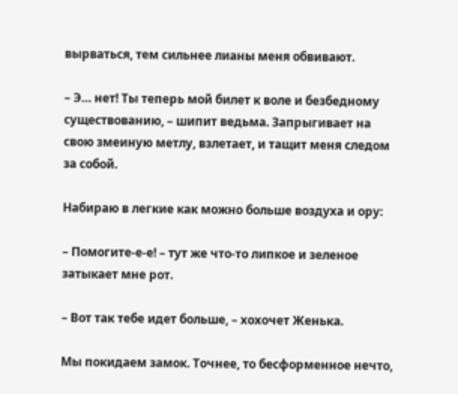вырваться, тем сильнее лианы меня обвивают.

– Э… нет! Ты теперь мой билет к воле и безбедному существованию, – шипит ведьма. Запрыгивает на свою змеиную метлу, взлетает, и тащит меня следом за собой.

Набираю в легкие как можно больше воздуха и ору:

– Помогите-е-е! – тут же что-то липкое и зеленое затыкает мне рот.

– Вот так тебе идет больше, – хохочет Женька.

Мы покидаем замок. Точнее, то бесформенное нечто,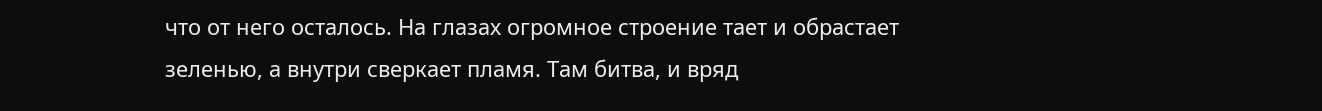что от него осталось. На глазах огромное строение тает и обрастает зеленью, а внутри сверкает пламя. Там битва, и вряд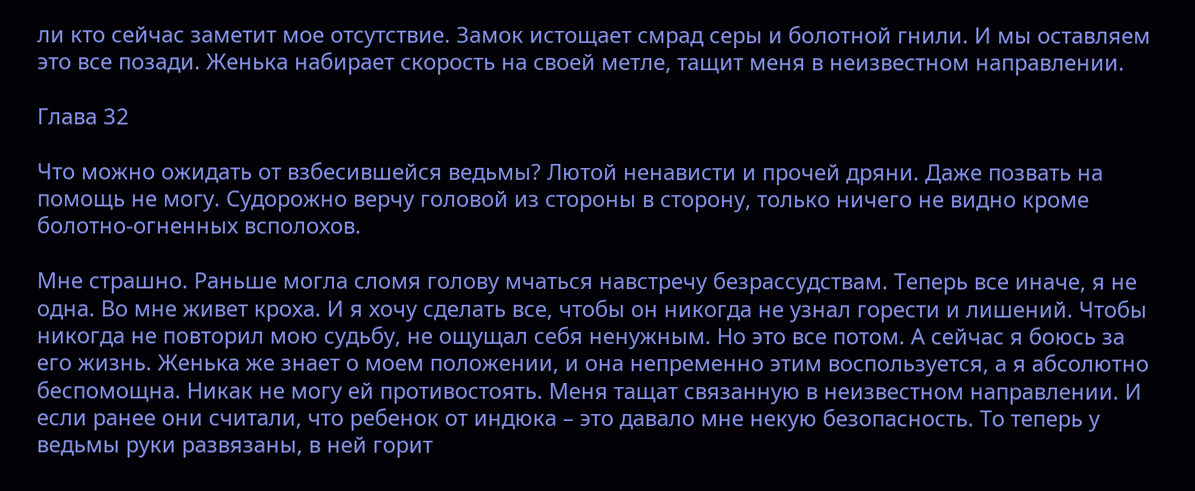ли кто сейчас заметит мое отсутствие. Замок истощает смрад серы и болотной гнили. И мы оставляем это все позади. Женька набирает скорость на своей метле, тащит меня в неизвестном направлении.

Глава 32

Что можно ожидать от взбесившейся ведьмы? Лютой ненависти и прочей дряни. Даже позвать на помощь не могу. Судорожно верчу головой из стороны в сторону, только ничего не видно кроме болотно-огненных всполохов.

Мне страшно. Раньше могла сломя голову мчаться навстречу безрассудствам. Теперь все иначе, я не одна. Во мне живет кроха. И я хочу сделать все, чтобы он никогда не узнал горести и лишений. Чтобы никогда не повторил мою судьбу, не ощущал себя ненужным. Но это все потом. А сейчас я боюсь за его жизнь. Женька же знает о моем положении, и она непременно этим воспользуется, а я абсолютно беспомощна. Никак не могу ей противостоять. Меня тащат связанную в неизвестном направлении. И если ранее они считали, что ребенок от индюка – это давало мне некую безопасность. То теперь у ведьмы руки развязаны, в ней горит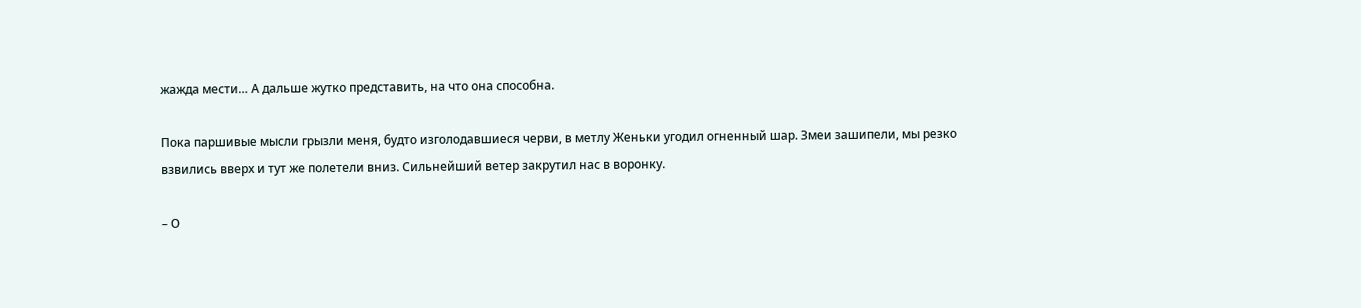жажда мести… А дальше жутко представить, на что она способна.

Пока паршивые мысли грызли меня, будто изголодавшиеся черви, в метлу Женьки угодил огненный шар. Змеи зашипели, мы резко взвились вверх и тут же полетели вниз. Сильнейший ветер закрутил нас в воронку.

– О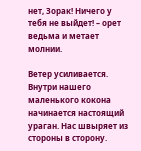нет, Зорак! Ничего у тебя не выйдет! – орет ведьма и метает молнии.

Ветер усиливается. Внутри нашего маленького кокона начинается настоящий ураган. Нас швыряет из стороны в сторону.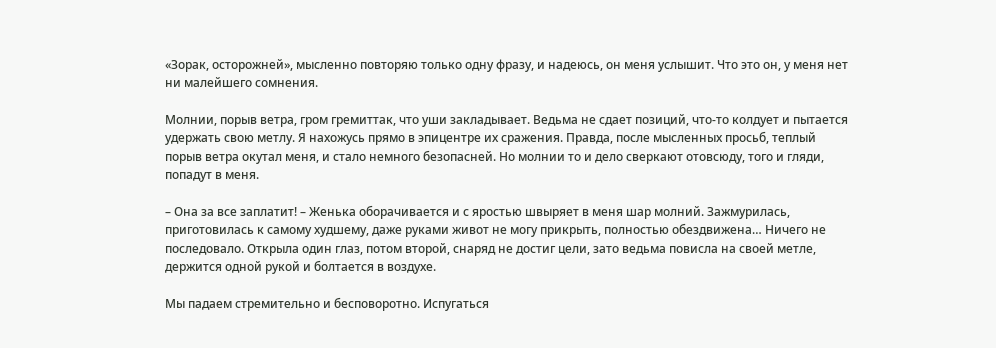«Зорак, осторожней», мысленно повторяю только одну фразу, и надеюсь, он меня услышит. Что это он, у меня нет ни малейшего сомнения.

Молнии, порыв ветра, гром гремиттак, что уши закладывает. Ведьма не сдает позиций, что-то колдует и пытается удержать свою метлу. Я нахожусь прямо в эпицентре их сражения. Правда, после мысленных просьб, теплый порыв ветра окутал меня, и стало немного безопасней. Но молнии то и дело сверкают отовсюду, того и гляди, попадут в меня.

– Она за все заплатит! – Женька оборачивается и с яростью швыряет в меня шар молний. Зажмурилась, приготовилась к самому худшему, даже руками живот не могу прикрыть, полностью обездвижена… Ничего не последовало. Открыла один глаз, потом второй, снаряд не достиг цели, зато ведьма повисла на своей метле, держится одной рукой и болтается в воздухе.

Мы падаем стремительно и бесповоротно. Испугаться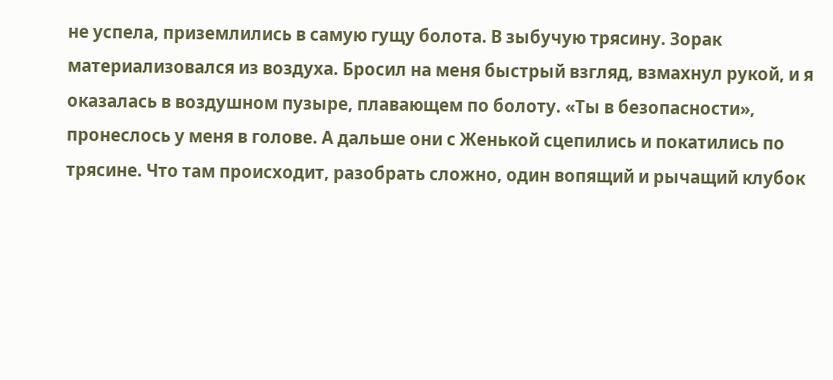не успела, приземлились в самую гущу болота. В зыбучую трясину. Зорак материализовался из воздуха. Бросил на меня быстрый взгляд, взмахнул рукой, и я оказалась в воздушном пузыре, плавающем по болоту. «Ты в безопасности», пронеслось у меня в голове. А дальше они с Женькой сцепились и покатились по трясине. Что там происходит, разобрать сложно, один вопящий и рычащий клубок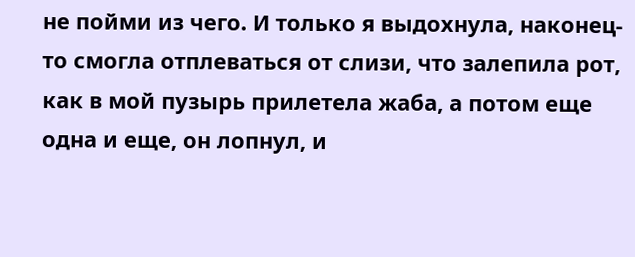не пойми из чего. И только я выдохнула, наконец-то смогла отплеваться от слизи, что залепила рот, как в мой пузырь прилетела жаба, а потом еще одна и еще, он лопнул, и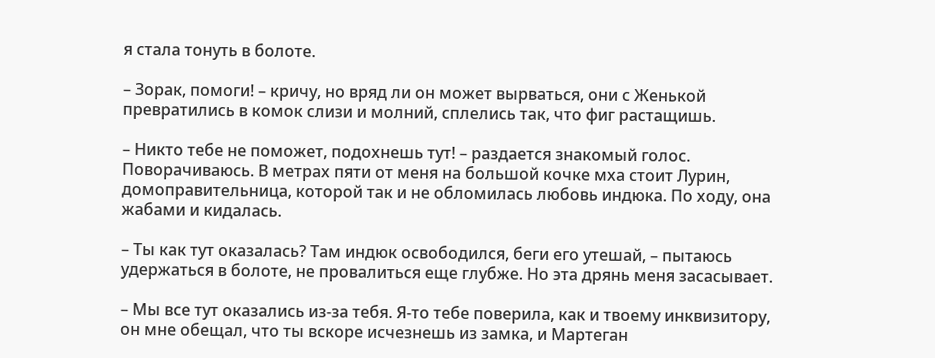я стала тонуть в болоте.

– Зорак, помоги! – кричу, но вряд ли он может вырваться, они с Женькой превратились в комок слизи и молний, сплелись так, что фиг растащишь.

– Никто тебе не поможет, подохнешь тут! – раздается знакомый голос. Поворачиваюсь. В метрах пяти от меня на большой кочке мха стоит Лурин, домоправительница, которой так и не обломилась любовь индюка. По ходу, она жабами и кидалась.

– Ты как тут оказалась? Там индюк освободился, беги его утешай, – пытаюсь удержаться в болоте, не провалиться еще глубже. Но эта дрянь меня засасывает.

– Мы все тут оказались из-за тебя. Я-то тебе поверила, как и твоему инквизитору, он мне обещал, что ты вскоре исчезнешь из замка, и Мартеган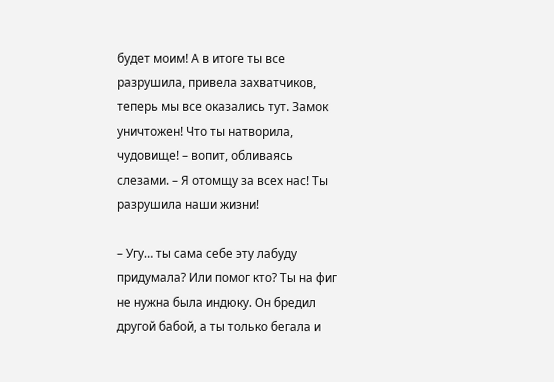будет моим! А в итоге ты все разрушила, привела захватчиков, теперь мы все оказались тут. Замок уничтожен! Что ты натворила, чудовище! – вопит, обливаясь слезами. – Я отомщу за всех нас! Ты разрушила наши жизни!

– Угу… ты сама себе эту лабуду придумала? Или помог кто? Ты на фиг не нужна была индюку. Он бредил другой бабой, а ты только бегала и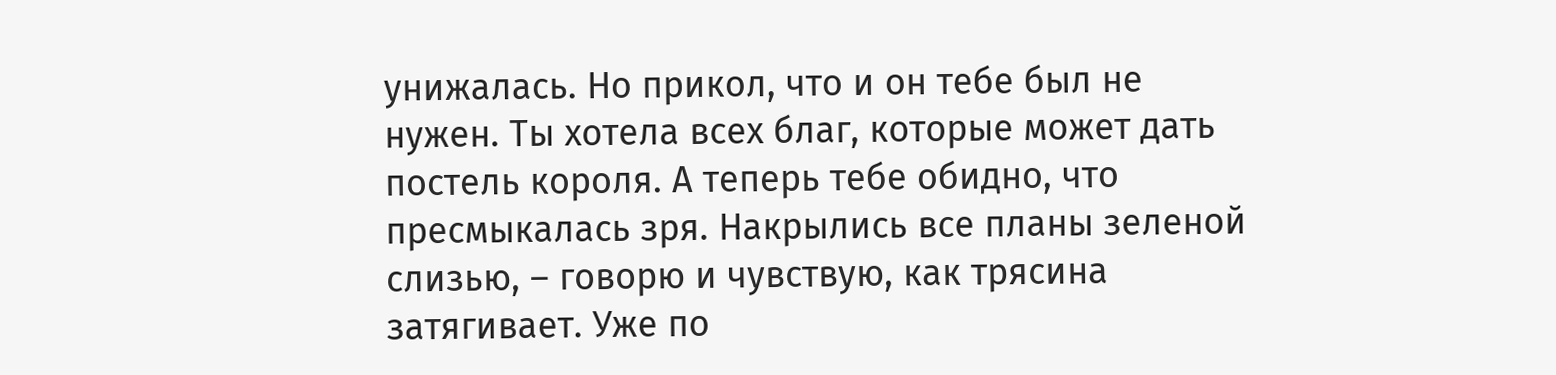унижалась. Но прикол, что и он тебе был не нужен. Ты хотела всех благ, которые может дать постель короля. А теперь тебе обидно, что пресмыкалась зря. Накрылись все планы зеленой слизью, – говорю и чувствую, как трясина затягивает. Уже по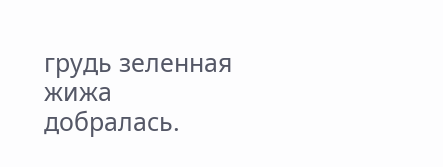грудь зеленная жижа добралась.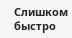Слишком быстро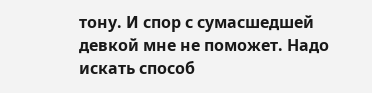тону. И спор с сумасшедшей девкой мне не поможет. Надо искать способ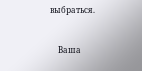выбраться.


    Ваша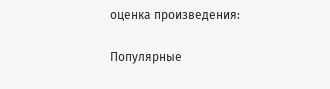оценка произведения:

Популярные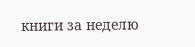книги за неделю